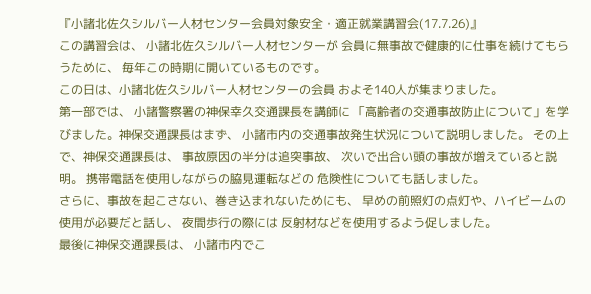『小諸北佐久シルバー人材センター会員対象安全・適正就業講習会(17.7.26)』
この講習会は、 小諸北佐久シルバー人材センターが 会員に無事故で健康的に仕事を続けてもらうために、 毎年この時期に開いているものです。
この日は、小諸北佐久シルバー人材センターの会員 およそ140人が集まりました。
第一部では、 小諸警察署の神保幸久交通課長を講師に 「高齢者の交通事故防止について」を学びました。神保交通課長はまず、 小諸市内の交通事故発生状況について説明しました。 その上で、神保交通課長は、 事故原因の半分は追突事故、 次いで出合い頭の事故が増えていると説明。 携帯電話を使用しながらの脇見運転などの 危険性についても話しました。
さらに、事故を起こさない、巻き込まれないためにも、 早めの前照灯の点灯や、ハイビームの使用が必要だと話し、 夜間歩行の際には 反射材などを使用するよう促しました。
最後に神保交通課長は、 小諸市内でこ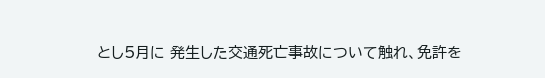とし5月に 発生した交通死亡事故について触れ、免許を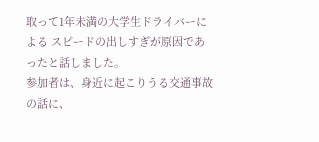取って1年未満の大学生ドライバーによる スピードの出しすぎが原因であったと話しました。
参加者は、身近に起こりうる交通事故の話に、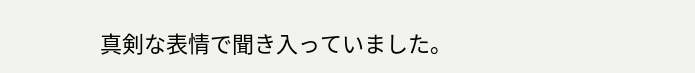真剣な表情で聞き入っていました。